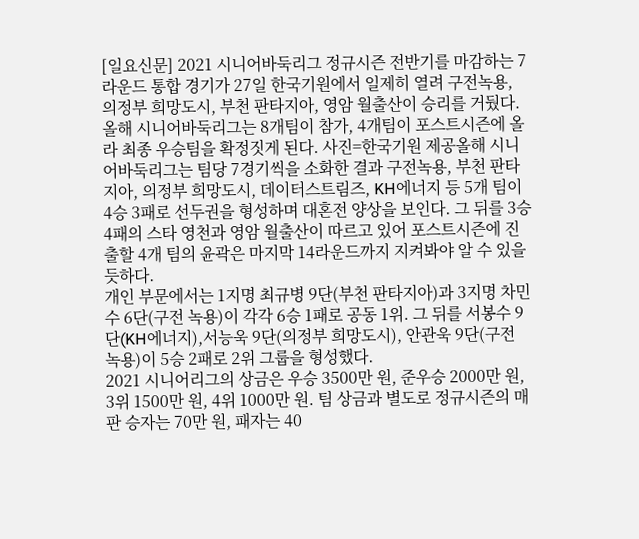[일요신문] 2021 시니어바둑리그 정규시즌 전반기를 마감하는 7라운드 통합 경기가 27일 한국기원에서 일제히 열려 구전녹용, 의정부 희망도시, 부천 판타지아, 영암 월출산이 승리를 거뒀다.
올해 시니어바둑리그는 8개팀이 참가, 4개팀이 포스트시즌에 올라 최종 우승팀을 확정짓게 된다. 사진=한국기원 제공올해 시니어바둑리그는 팀당 7경기씩을 소화한 결과 구전녹용, 부천 판타지아, 의정부 희망도시, 데이터스트림즈, KH에너지 등 5개 팀이 4승 3패로 선두권을 형성하며 대혼전 양상을 보인다. 그 뒤를 3승 4패의 스타 영천과 영암 월출산이 따르고 있어 포스트시즌에 진출할 4개 팀의 윤곽은 마지막 14라운드까지 지켜봐야 알 수 있을 듯하다.
개인 부문에서는 1지명 최규병 9단(부천 판타지아)과 3지명 차민수 6단(구전 녹용)이 각각 6승 1패로 공동 1위. 그 뒤를 서봉수 9단(KH에너지),서능욱 9단(의정부 희망도시), 안관욱 9단(구전 녹용)이 5승 2패로 2위 그룹을 형성했다.
2021 시니어리그의 상금은 우승 3500만 원, 준우승 2000만 원, 3위 1500만 원, 4위 1000만 원. 팀 상금과 별도로 정규시즌의 매판 승자는 70만 원, 패자는 40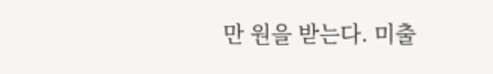만 원을 받는다. 미출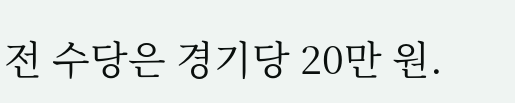전 수당은 경기당 20만 원.